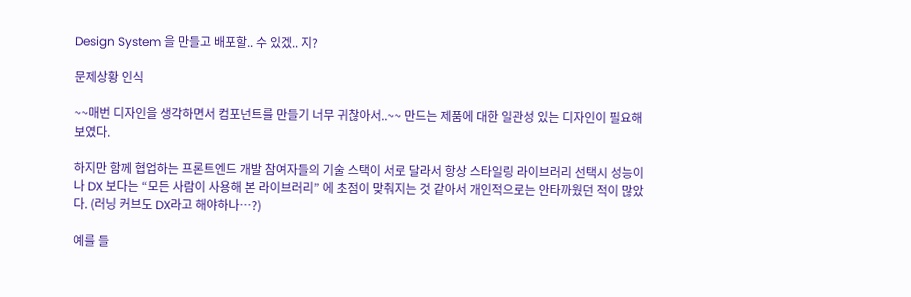Design System 을 만들고 배포할.. 수 있겠.. 지?

문제상황 인식

~~매번 디자인을 생각하면서 컴포넌트를 만들기 너무 귀찮아서..~~ 만드는 제품에 대한 일관성 있는 디자인이 필요해보였다.

하지만 함께 협업하는 프론트엔드 개발 참여자들의 기술 스택이 서로 달라서 항상 스타일링 라이브러리 선택시 성능이나 DX 보다는 “모든 사람이 사용해 본 라이브러리” 에 초점이 맞춰지는 것 같아서 개인적으로는 안타까웠던 적이 많았다. (러닝 커브도 DX라고 해야하나…?)

예를 들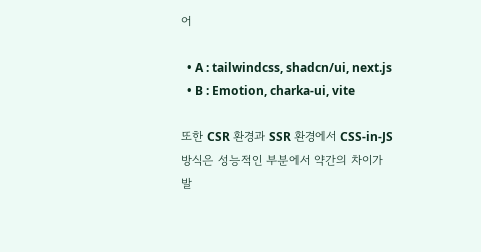어

  • A : tailwindcss, shadcn/ui, next.js
  • B : Emotion, charka-ui, vite

또한 CSR 환경과 SSR 환경에서 CSS-in-JS 방식은 성능적인 부분에서 약간의 차이가 발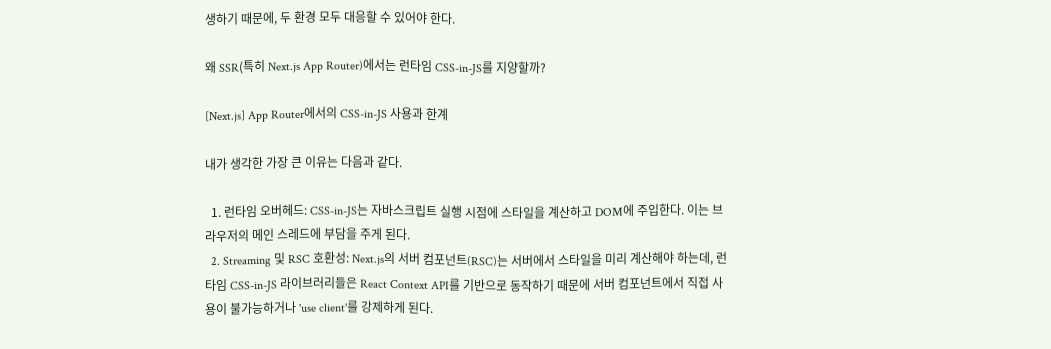생하기 때문에, 두 환경 모두 대응할 수 있어야 한다.

왜 SSR(특히 Next.js App Router)에서는 런타임 CSS-in-JS를 지양할까?

[Next.js] App Router에서의 CSS-in-JS 사용과 한계

내가 생각한 가장 큰 이유는 다음과 같다.

  1. 런타임 오버헤드: CSS-in-JS는 자바스크립트 실행 시점에 스타일을 계산하고 DOM에 주입한다. 이는 브라우저의 메인 스레드에 부담을 주게 된다.
  2. Streaming 및 RSC 호환성: Next.js의 서버 컴포넌트(RSC)는 서버에서 스타일을 미리 계산해야 하는데, 런타임 CSS-in-JS 라이브러리들은 React Context API를 기반으로 동작하기 때문에 서버 컴포넌트에서 직접 사용이 불가능하거나 'use client'를 강제하게 된다.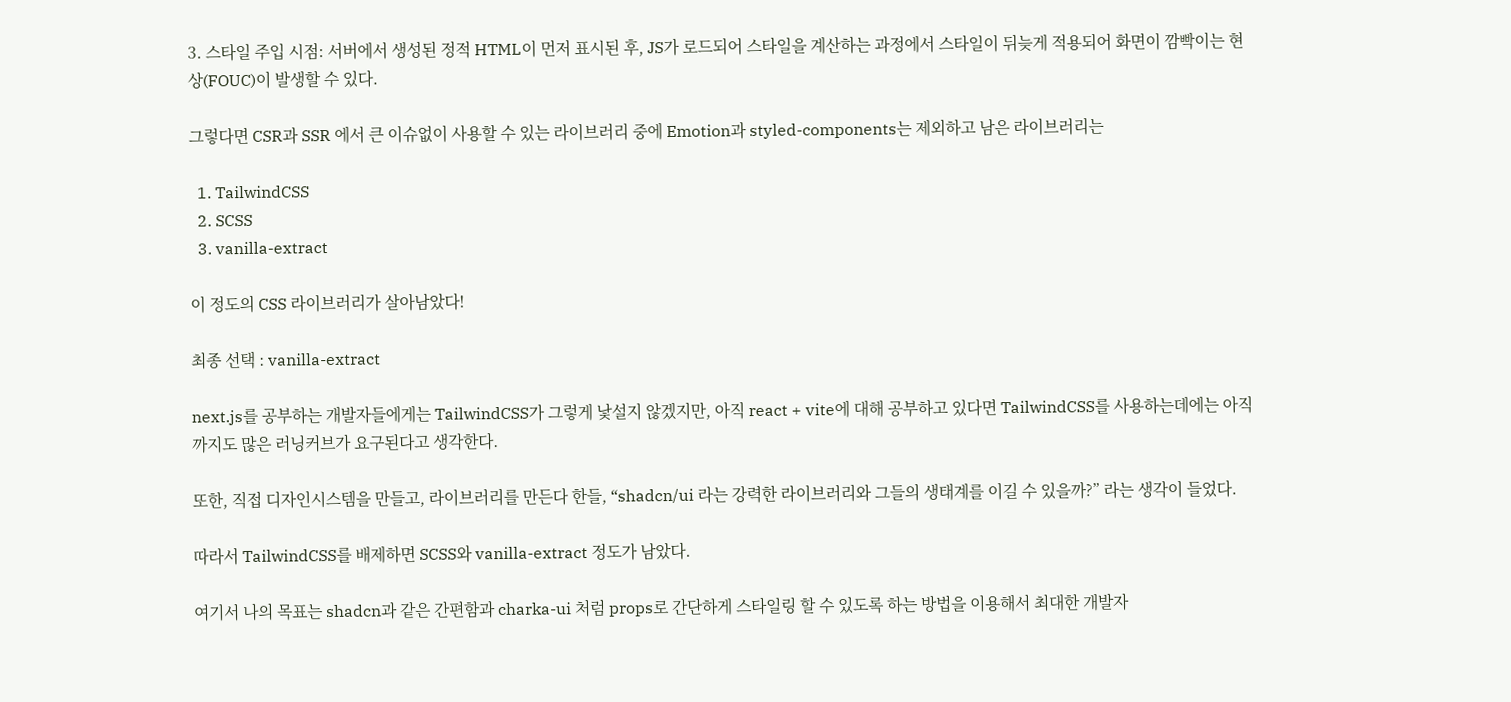3. 스타일 주입 시점: 서버에서 생성된 정적 HTML이 먼저 표시된 후, JS가 로드되어 스타일을 계산하는 과정에서 스타일이 뒤늦게 적용되어 화면이 깜빡이는 현상(FOUC)이 발생할 수 있다.

그렇다면 CSR과 SSR 에서 큰 이슈없이 사용할 수 있는 라이브러리 중에 Emotion과 styled-components는 제외하고 남은 라이브러리는

  1. TailwindCSS
  2. SCSS
  3. vanilla-extract

이 정도의 CSS 라이브러리가 살아남았다!

최종 선택 : vanilla-extract

next.js를 공부하는 개발자들에게는 TailwindCSS가 그렇게 낯설지 않겠지만, 아직 react + vite에 대해 공부하고 있다면 TailwindCSS를 사용하는데에는 아직까지도 많은 러닝커브가 요구된다고 생각한다.

또한, 직접 디자인시스템을 만들고, 라이브러리를 만든다 한들, “shadcn/ui 라는 강력한 라이브러리와 그들의 생태계를 이길 수 있을까?” 라는 생각이 들었다.

따라서 TailwindCSS를 배제하면 SCSS와 vanilla-extract 정도가 남았다.

여기서 나의 목표는 shadcn과 같은 간편함과 charka-ui 처럼 props로 간단하게 스타일링 할 수 있도록 하는 방법을 이용해서 최대한 개발자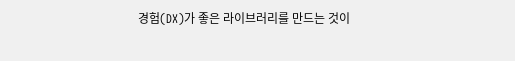경험(DX)가 좋은 라이브러리를 만드는 것이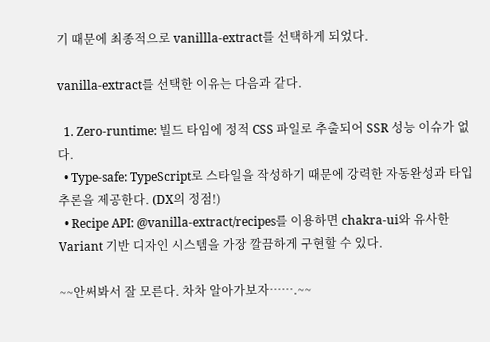기 때문에 최종적으로 vanillla-extract를 선택하게 되었다.

vanilla-extract를 선택한 이유는 다음과 같다.

  1. Zero-runtime: 빌드 타임에 정적 CSS 파일로 추출되어 SSR 성능 이슈가 없다.
  • Type-safe: TypeScript로 스타일을 작성하기 때문에 강력한 자동완성과 타입 추론을 제공한다. (DX의 정점!)
  • Recipe API: @vanilla-extract/recipes를 이용하면 chakra-ui와 유사한 Variant 기반 디자인 시스템을 가장 깔끔하게 구현할 수 있다.

~~안써봐서 잘 모른다. 차차 알아가보자…….~~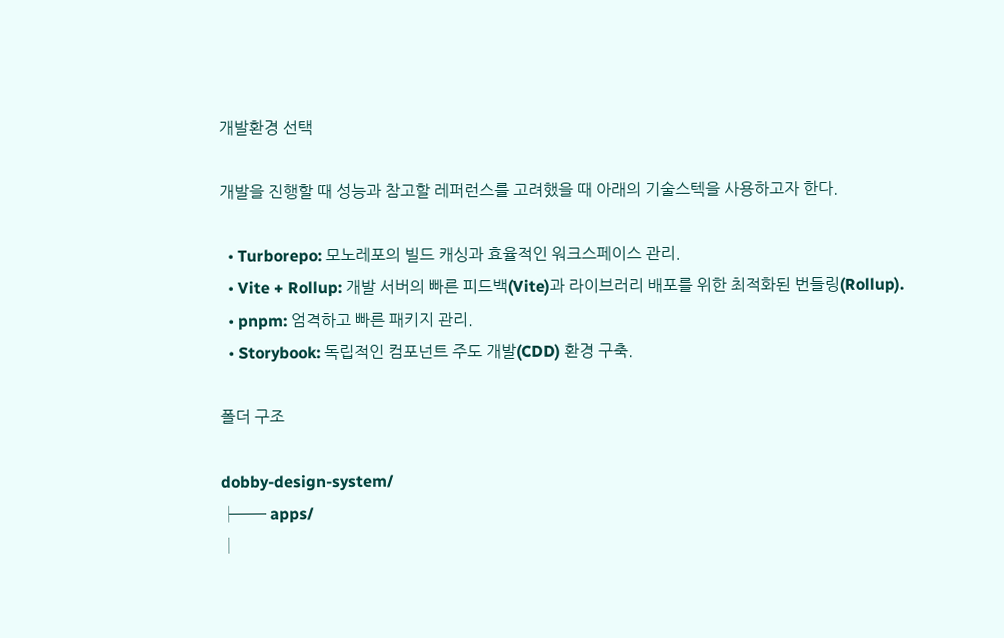개발환경 선택

개발을 진행할 때 성능과 참고할 레퍼런스를 고려했을 때 아래의 기술스텍을 사용하고자 한다.

  • Turborepo: 모노레포의 빌드 캐싱과 효율적인 워크스페이스 관리.
  • Vite + Rollup: 개발 서버의 빠른 피드백(Vite)과 라이브러리 배포를 위한 최적화된 번들링(Rollup).
  • pnpm: 엄격하고 빠른 패키지 관리.
  • Storybook: 독립적인 컴포넌트 주도 개발(CDD) 환경 구축.

폴더 구조

dobby-design-system/
├── apps/
│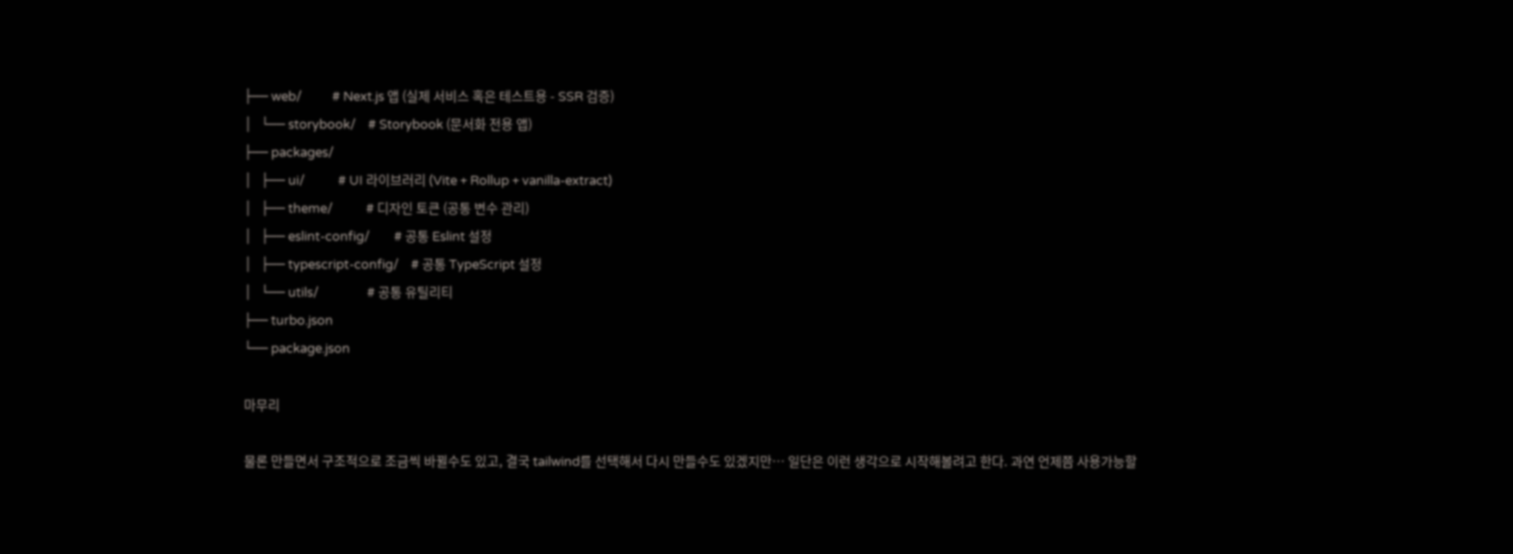├── web/          # Next.js 앱 (실제 서비스 혹은 테스트용 - SSR 검증)
│   └── storybook/    # Storybook (문서화 전용 앱)
├── packages/
│   ├── ui/           # UI 라이브러리 (Vite + Rollup + vanilla-extract)
│   ├── theme/           # 디자인 토큰 (공통 변수 관리)
│   ├── eslint-config/        # 공통 Eslint 설정
│   ├── typescript-config/    # 공통 TypeScript 설정
│   └── utils/                # 공통 유틸리티
├── turbo.json
└── package.json

마무리

물론 만들면서 구조적으로 조금씩 바뀔수도 있고, 결국 tailwind를 선택해서 다시 만들수도 있겠지만… 일단은 이런 생각으로 시작해볼려고 한다. 과연 언제쯤 사용가능할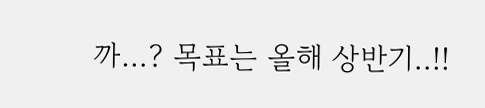까…? 목표는 올해 상반기..!!